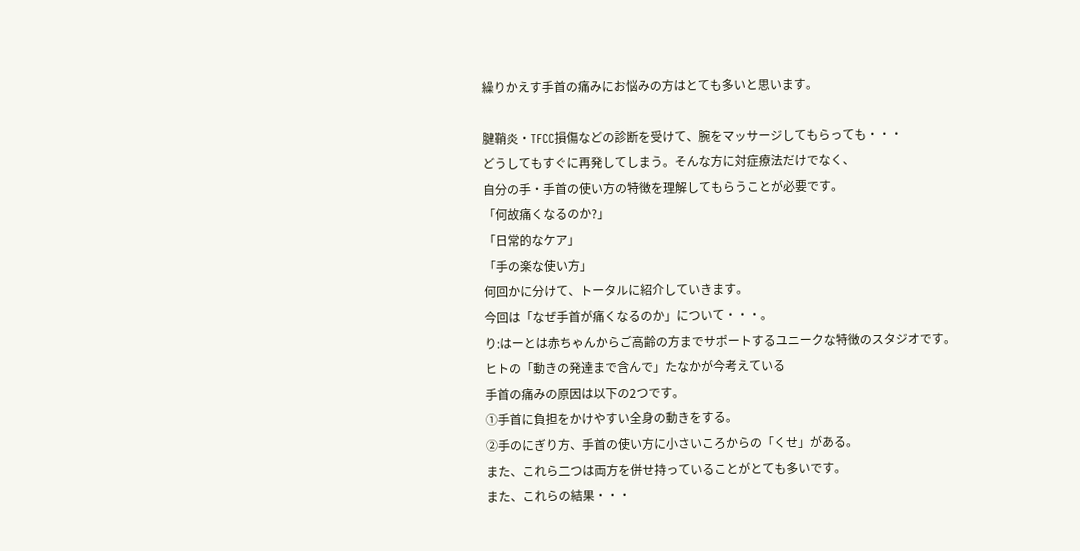繰りかえす手首の痛みにお悩みの方はとても多いと思います。

腱鞘炎・TFCC損傷などの診断を受けて、腕をマッサージしてもらっても・・・
どうしてもすぐに再発してしまう。そんな方に対症療法だけでなく、
自分の手・手首の使い方の特徴を理解してもらうことが必要です。
「何故痛くなるのか?」
「日常的なケア」
「手の楽な使い方」
何回かに分けて、トータルに紹介していきます。
今回は「なぜ手首が痛くなるのか」について・・・。
り:はーとは赤ちゃんからご高齢の方までサポートするユニークな特徴のスタジオです。
ヒトの「動きの発達まで含んで」たなかが今考えている
手首の痛みの原因は以下の2つです。
①手首に負担をかけやすい全身の動きをする。
②手のにぎり方、手首の使い方に小さいころからの「くせ」がある。
また、これら二つは両方を併せ持っていることがとても多いです。
また、これらの結果・・・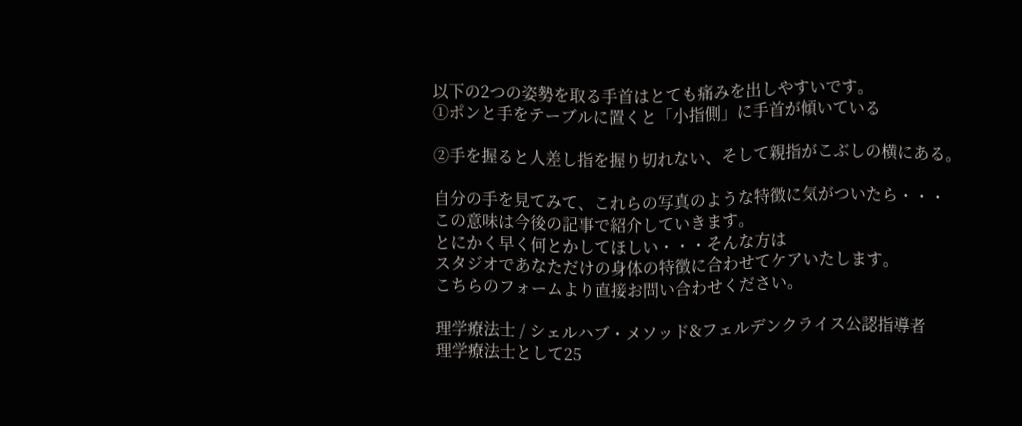以下の2つの姿勢を取る手首はとても痛みを出しやすいです。
①ポンと手をテーブルに置くと「小指側」に手首が傾いている

②手を握ると人差し指を握り切れない、そして親指がこぶしの横にある。

自分の手を見てみて、これらの写真のような特徴に気がついたら・・・
この意味は今後の記事で紹介していきます。
とにかく早く何とかしてほしい・・・そんな方は
スタジオであなただけの身体の特徴に合わせてケアいたします。
こちらのフォームより直接お問い合わせください。

理学療法士 / シェルハブ・メソッド&フェルデンクライス公認指導者
理学療法士として25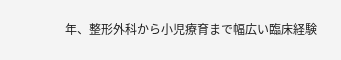年、整形外科から小児療育まで幅広い臨床経験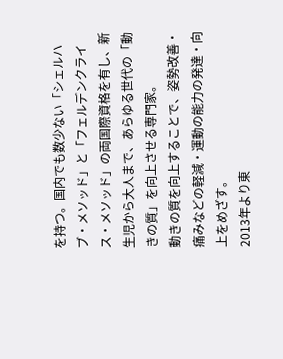を持つ。国内でも数少ない「シェルハブ・メソッド」と「フェルデンクライス・メソッド」の両国際資格を有し、新生児から大人まで、あらゆる世代の「動きの質」を向上させる専門家。
動きの質を向上することで、姿勢改善・痛みなどの軽減・運動の能力の発達・向上をめざす。
2013年より東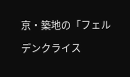京・築地の「フェルデンクライス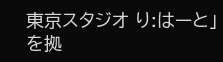東京スタジオ り:はーと」を拠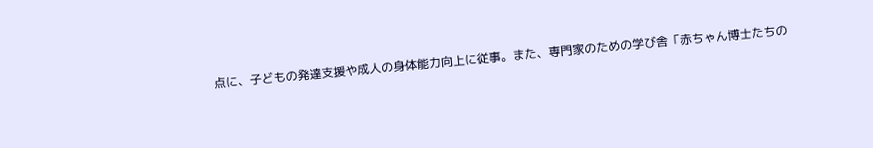点に、子どもの発達支援や成人の身体能力向上に従事。また、専門家のための学び舎「赤ちゃん博士たちの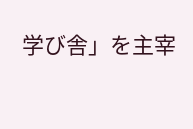学び舎」を主宰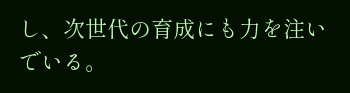し、次世代の育成にも力を注いでいる。